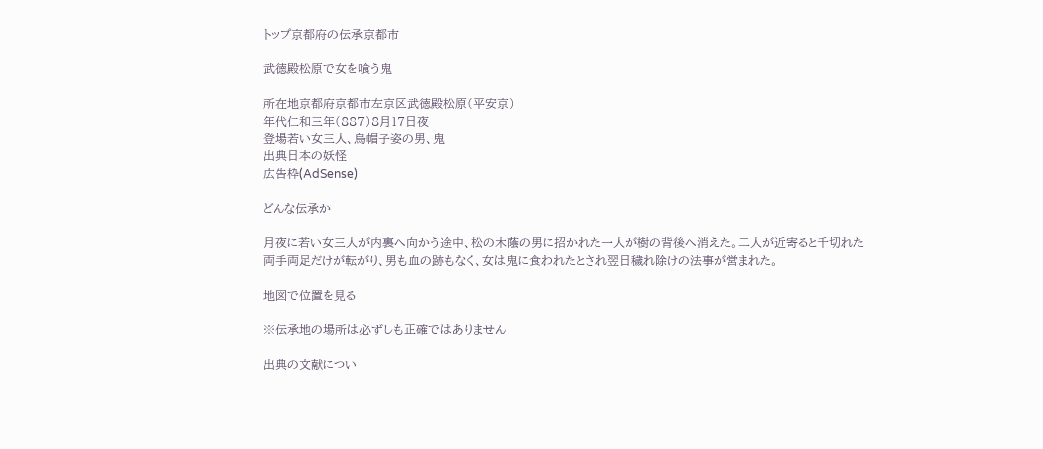トップ京都府の伝承京都市

武徳殿松原で女を喰う鬼

所在地京都府京都市左京区武徳殿松原(平安京)
年代仁和三年(887)8月17日夜
登場若い女三人、烏帽子姿の男、鬼
出典日本の妖怪
広告枠(AdSense)

どんな伝承か

月夜に若い女三人が内裏へ向かう途中、松の木蔭の男に招かれた一人が樹の背後へ消えた。二人が近寄ると千切れた両手両足だけが転がり、男も血の跡もなく、女は鬼に食われたとされ翌日穢れ除けの法事が営まれた。

地図で位置を見る

※伝承地の場所は必ずしも正確ではありません

出典の文献につい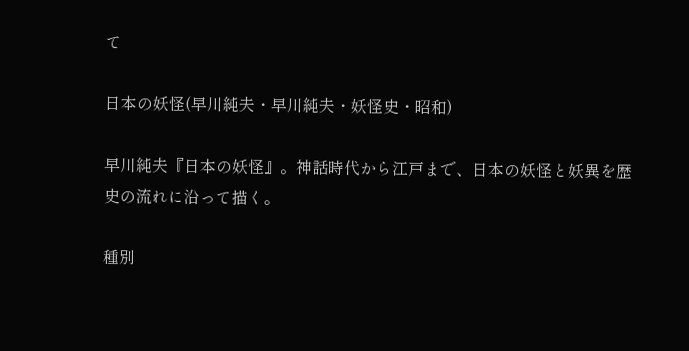て

日本の妖怪(早川純夫・早川純夫・妖怪史・昭和)

早川純夫『日本の妖怪』。神話時代から江戸まで、日本の妖怪と妖異を歴史の流れに沿って描く。

種別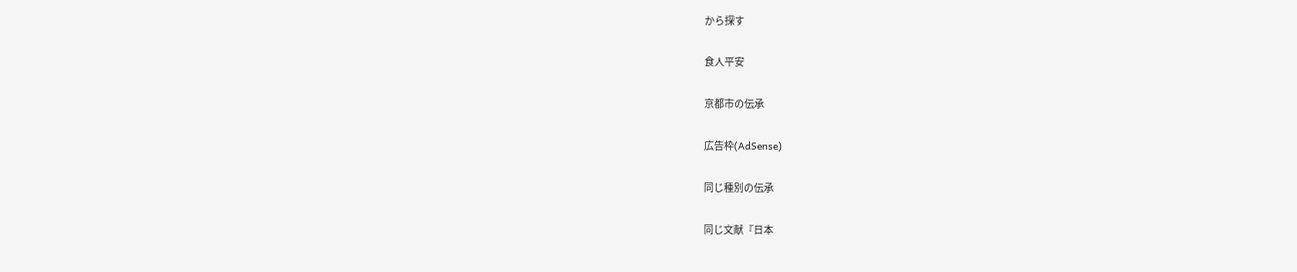から探す

食人平安

京都市の伝承

広告枠(AdSense)

同じ種別の伝承

同じ文献『日本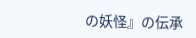の妖怪』の伝承